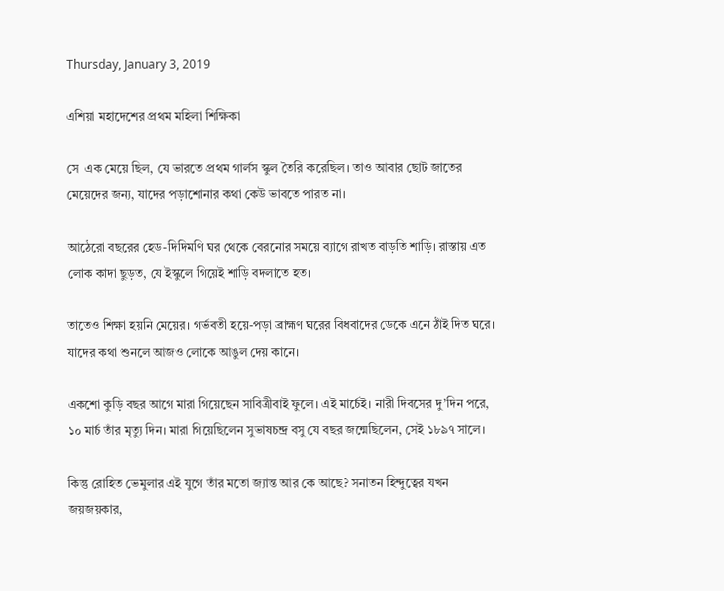Thursday, January 3, 2019

এশিয়া মহাদেশের প্রথম মহিলা শিক্ষিকা

সে  এক মেয়ে ছিল, যে ভারতে প্রথম গার্লস স্কুল তৈরি করেছিল। তাও আবার ছোট জাতের মেয়েদের জন্য, যাদের পড়াশোনার কথা কেউ ভাবতে পারত না।

আঠেরো বছরের হেড-দিদিমণি ঘর থেকে বেরনোর সময়ে ব্যাগে রাখত বাড়তি শাড়ি। রাস্তায় এত লোক কাদা ছুড়ত, যে ইস্কুলে গিয়েই শাড়ি বদলাতে হত।

তাতেও শিক্ষা হয়নি মেয়ের। গর্ভবতী হয়ে-পড়া ব্রাহ্মণ ঘরের বিধবাদের ডেকে এনে ঠাঁই দিত ঘরে।  যাদের কথা শুনলে আজও লোকে আঙুল দেয় কানে।

একশো কুড়ি বছর আগে মারা গিয়েছেন সাবিত্রীবাই ফুলে। এই মার্চেই। নারী দিবসের দু’দিন পরে, ১০ মার্চ তাঁর মৃত্যু দিন। মারা গিয়েছিলেন সুভাষচন্দ্র বসু যে বছর জন্মেছিলেন, সেই ১৮৯৭ সালে।

কিন্তু রোহিত ভেমুলার এই যুগে তাঁর মতো জ্যান্ত আর কে আছে? সনাতন হিন্দুত্বের যখন জয়জয়কার,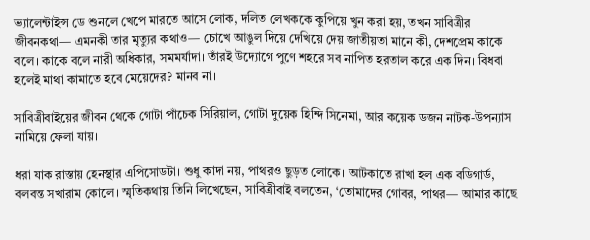ভ্যালেন্টাইন্স ডে শুনলে খেপে মারতে আসে লোক, দলিত লেখককে কুপিয়ে খুন করা হয়, তখন সাবিত্রীর জীবনকথা— এমনকী তার মৃত্যুর কথাও— চোখে আঙুল দিয়ে দেখিয়ে দেয় জাতীয়তা মানে কী, দেশপ্রেম কাকে বলে। কাকে বলে নারী অধিকার, সমমর্যাদা। তাঁরই উদ্যোগে পুণে শহরে সব নাপিত হরতাল করে এক দিন। বিধবা হলেই মাথা কামাতে হবে মেয়েদের? মানব না।

সাবিত্রীবাইয়ের জীবন থেকে গোটা পাঁচেক সিরিয়াল, গোটা দুয়েক হিন্দি সিনেমা, আর কয়েক ডজন নাটক-উপন্যাস নামিয়ে ফেলা যায়।

ধরা যাক রাস্তায় হেনস্থার এপিসোডটা। শুধু কাদা নয়, পাথরও ছুড়ত লোকে। আটকাতে রাখা হল এক বডিগার্ড, বলবন্ত সখারাম কোলে। স্মৃতিকথায় তিনি লিখেছেন, সাবিত্রীবাই বলতেন, ‘তোমাদের গোবর, পাথর— আমার কাছে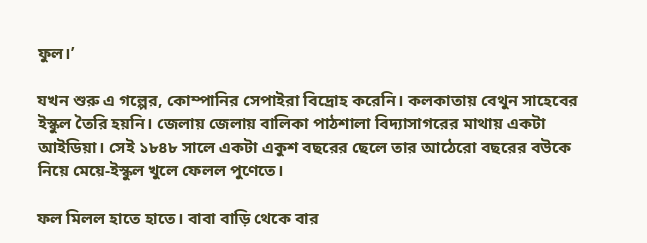ফুল।’

যখন শুরু এ গল্পের, কোম্পানির সেপাইরা বিদ্রোহ করেনি। কলকাতায় বেথুন সাহেবের ইস্কুল তৈরি হয়নি। জেলায় জেলায় বালিকা পাঠশালা বিদ্যাসাগরের মাথায় একটা আইডিয়া। সেই ১৮৪৮ সালে একটা একুশ বছরের ছেলে তার আঠেরো বছরের বউকে নিয়ে মেয়ে-ইস্কুল খুলে ফেলল পুণেতে।

ফল মিলল হাতে হাতে। বাবা বাড়ি থেকে বার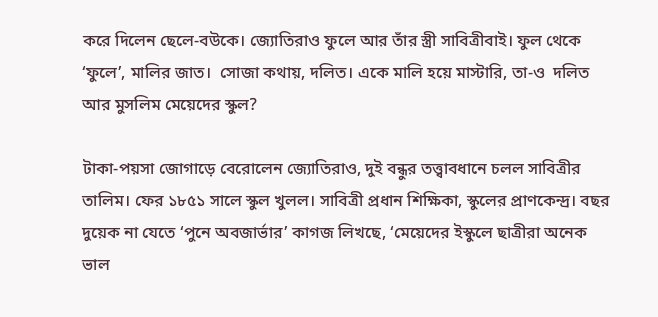করে দিলেন ছেলে-বউকে। জ্যোতিরাও ফুলে আর তাঁর স্ত্রী সাবিত্রীবাই। ফুল থেকে ‘ফুলে’, মালির জাত।  সোজা কথায়, দলিত। একে মালি হয়ে মাস্টারি, তা-ও  দলিত আর মুসলিম মেয়েদের স্কুল?

টাকা-পয়সা জোগাড়ে বেরোলেন জ্যোতিরাও, দুই বন্ধুর তত্ত্বাবধানে চলল সাবিত্রীর তালিম। ফের ১৮৫১ সালে স্কুল খুলল। সাবিত্রী প্রধান শিক্ষিকা, স্কুলের প্রাণকেন্দ্র। বছর দুয়েক না যেতে ‘পুনে অবজার্ভার’ কাগজ লিখছে, ‘মেয়েদের ইস্কুলে ছাত্রীরা অনেক ভাল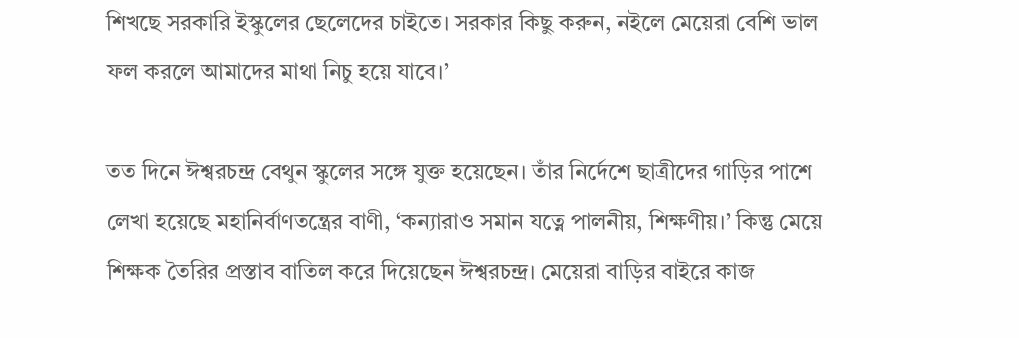শিখছে সরকারি ইস্কুলের ছেলেদের চাইতে। সরকার কিছু করুন, নইলে মেয়েরা বেশি ভাল ফল করলে আমাদের মাথা নিচু হয়ে যাবে।’

তত দিনে ঈশ্বরচন্দ্র বেথুন স্কুলের সঙ্গে যুক্ত হয়েছেন। তাঁর নির্দেশে ছাত্রীদের গাড়ির পাশে লেখা হয়েছে মহানির্বাণতন্ত্রের বাণী, ‘কন্যারাও সমান যত্নে পালনীয়, শিক্ষণীয়।’ কিন্তু মেয়ে শিক্ষক তৈরির প্রস্তাব বাতিল করে দিয়েছেন ঈশ্বরচন্দ্র। মেয়েরা বাড়ির বাইরে কাজ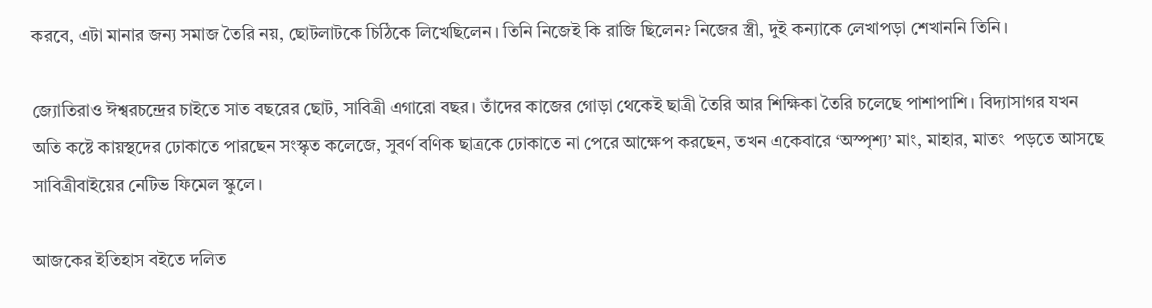করবে, এটা মানার জন্য সমাজ তৈরি নয়, ছোটলাটকে চিঠিকে লিখেছিলেন। তিনি নিজেই কি রাজি ছিলেন? নিজের স্ত্রী, দুই কন্যাকে লেখাপড়া শেখাননি তিনি।

জ্যোতিরাও ঈশ্বরচন্দ্রের চাইতে সাত বছরের ছোট, সাবিত্রী এগারো বছর। তাঁদের কাজের গোড়া থেকেই ছাত্রী তৈরি আর শিক্ষিকা তৈরি চলেছে পাশাপাশি। বিদ্যাসাগর যখন অতি কষ্টে কায়স্থদের ঢোকাতে পারছেন সংস্কৃত কলেজে, সুবর্ণ বণিক ছাত্রকে ঢোকাতে না পেরে আক্ষেপ করছেন, তখন একেবারে ‘অস্পৃশ্য’ মাং, মাহার, মাতং  পড়তে আসছে সাবিত্রীবাইয়ের নেটিভ ফিমেল স্কুলে।

আজকের ইতিহাস বইতে দলিত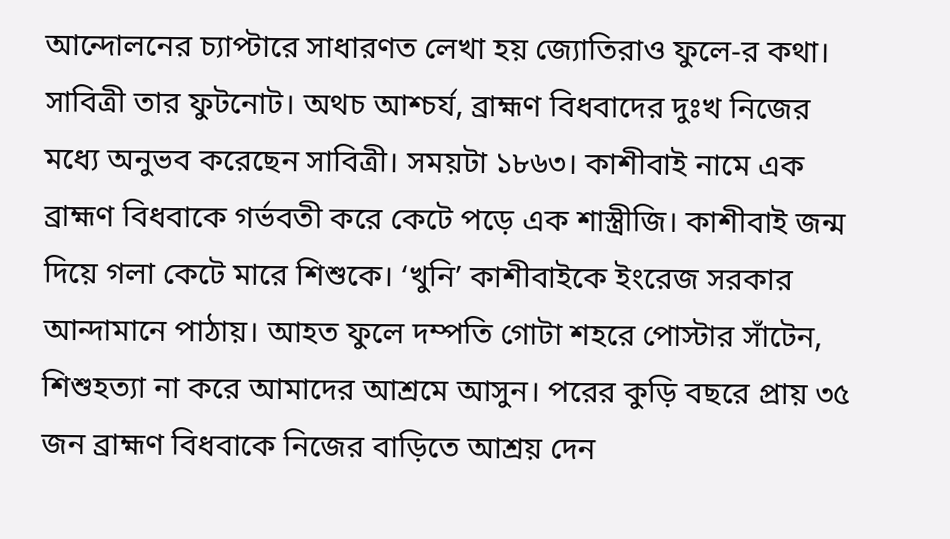আন্দোলনের চ্যাপ্টারে সাধারণত লেখা হয় জ্যোতিরাও ফুলে-র কথা। সাবিত্রী তার ফুটনোট। অথচ আশ্চর্য, ব্রাহ্মণ বিধবাদের দুঃখ নিজের মধ্যে অনুভব করেছেন সাবিত্রী। সময়টা ১৮৬৩। কাশীবাই নামে এক ব্রাহ্মণ বিধবাকে গর্ভবতী করে কেটে পড়ে এক শাস্ত্রীজি। কাশীবাই জন্ম দিয়ে গলা কেটে মারে শিশুকে। ‘খুনি’ কাশীবাইকে ইংরেজ সরকার আন্দামানে পাঠায়। আহত ফুলে দম্পতি গোটা শহরে পোস্টার সাঁটেন, শিশুহত্যা না করে আমাদের আশ্রমে আসুন। পরের কুড়ি বছরে প্রায় ৩৫ জন ব্রাহ্মণ বিধবাকে নিজের বাড়িতে আশ্রয় দেন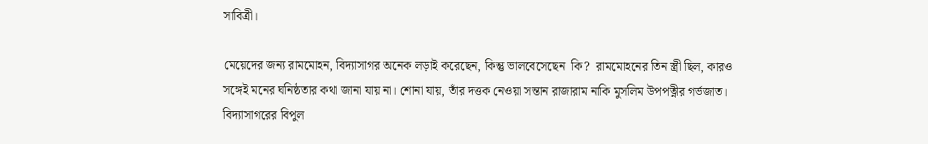সাবিত্রী।

মেয়েদের জন্য রামমোহন, বিদ্যাসাগর অনেক লড়াই করেছেন, কিন্তু ভালবেসেছেন  কি?  রামমোহনের তিন স্ত্রী ছিল, কারও সঙ্গেই মনের ঘনিষ্ঠতার কথা জানা যায় না। শোনা যায়, তাঁর দত্তক নেওয়া সন্তান রাজারাম নাকি মুসলিম উপপত্নীর গর্ভজাত। বিদ্যাসাগরের বিপুল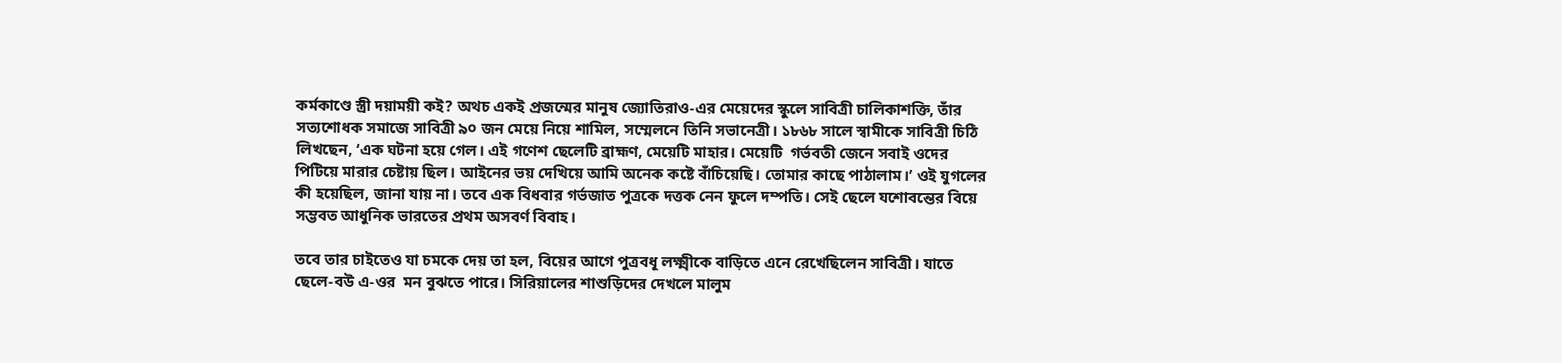কর্মকাণ্ডে স্ত্রী দয়াময়ী কই? অথচ একই প্রজন্মের মানুষ জ্যোতিরাও-এর মেয়েদের স্কুলে সাবিত্রী চালিকাশক্তি, তাঁর সত্যশোধক সমাজে সাবিত্রী ৯০ জন মেয়ে নিয়ে শামিল, সম্মেলনে তিনি সভানেত্রী। ১৮৬৮ সালে স্বামীকে সাবিত্রী চিঠি লিখছেন, ‘এক ঘটনা হয়ে গেল। এই গণেশ ছেলেটি ব্রাহ্মণ, মেয়েটি মাহার। মেয়েটি  গর্ভবতী জেনে সবাই ওদের পিটিয়ে মারার চেষ্টায় ছিল। আইনের ভয় দেখিয়ে আমি অনেক কষ্টে বাঁচিয়েছি। তোমার কাছে পাঠালাম।’ ওই যুগলের কী হয়েছিল, জানা যায় না। তবে এক বিধবার গর্ভজাত পুত্রকে দত্তক নেন ফুলে দম্পতি। সেই ছেলে যশোবন্তের বিয়ে সম্ভবত আধুনিক ভারতের প্রথম অসবর্ণ বিবাহ।

তবে তার চাইতেও যা চমকে দেয় তা হল, বিয়ের আগে পুত্রবধূ লক্ষ্মীকে বাড়িতে এনে রেখেছিলেন সাবিত্রী। যাতে ছেলে-বউ এ-ওর  মন বুঝতে পারে। সিরিয়ালের শাশুড়িদের দেখলে মালুম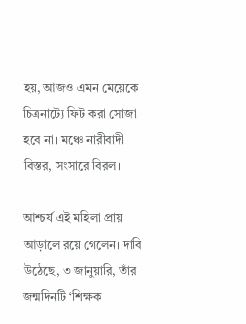হয়, আজও এমন মেয়েকে চিত্রনাট্যে ফিট করা সোজা হবে না। মঞ্চে নারীবাদী বিস্তর, সংসারে বিরল।

আশ্চর্য এই মহিলা প্রায় আড়ালে রয়ে গেলেন। দাবি উঠেছে, ৩ জানুয়ারি, তাঁর জন্মদিনটি ‘শিক্ষক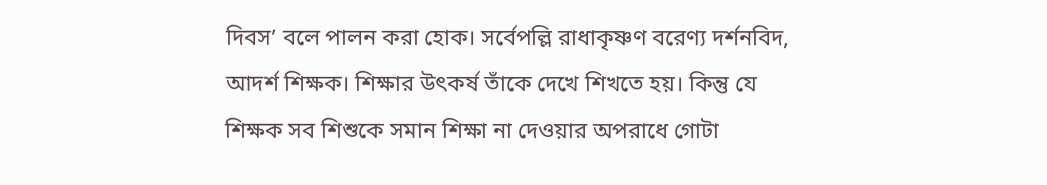দিবস’ বলে পালন করা হোক। সর্বেপল্লি রাধাকৃষ্ণণ বরেণ্য দর্শনবিদ, আদর্শ শিক্ষক। শিক্ষার উৎকর্ষ তাঁকে দেখে শিখতে হয়। কিন্তু যে শিক্ষক সব শিশুকে সমান শিক্ষা না দেওয়ার অপরাধে গোটা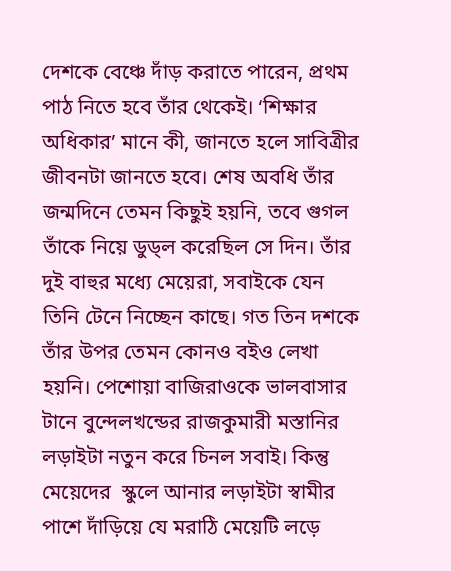দেশকে বেঞ্চে দাঁড় করাতে পারেন, প্রথম পাঠ নিতে হবে তাঁর থেকেই। ‘শিক্ষার অধিকার’ মানে কী, জানতে হলে সাবিত্রীর জীবনটা জানতে হবে। শেষ অবধি তাঁর জন্মদিনে তেমন কিছুই হয়নি, তবে গুগল তাঁকে নিয়ে ডুড্‌ল করেছিল সে দিন। তাঁর দুই বাহুর মধ্যে মেয়েরা, সবাইকে যেন তিনি টেনে নিচ্ছেন কাছে। গত তিন দশকে তাঁর উপর তেমন কোনও বইও লেখা হয়নি। পেশোয়া বাজিরাওকে ভালবাসার টানে বুন্দেলখন্ডের রাজকুমারী মস্তানির লড়াইটা নতুন করে চিনল সবাই। কিন্তু মেয়েদের  স্কুলে আনার লড়াইটা স্বামীর পাশে দাঁড়িয়ে যে মরাঠি মেয়েটি লড়ে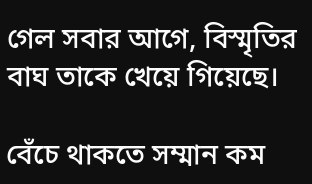গেল সবার আগে, বিস্মৃতির বাঘ তাকে খেয়ে গিয়েছে।

বেঁচে থাকতে সম্মান কম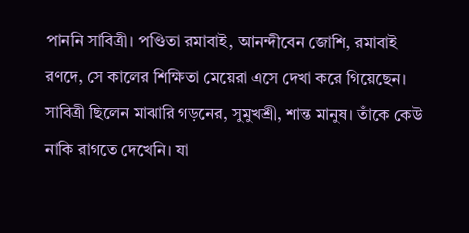পাননি সাবিত্রী। পণ্ডিতা রমাবাই, আনন্দীবেন জোশি, রমাবাই রণদে, সে কালের শিক্ষিতা মেয়েরা এসে দেখা করে গিয়েছেন। সাবিত্রী ছিলেন মাঝারি গড়নের, সুমুখশ্রী, শান্ত মানুষ। তাঁকে কেউ নাকি রাগতে দেখেনি। যা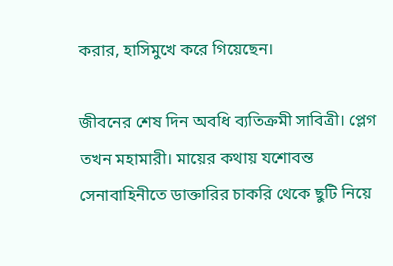করার, হাসিমুখে করে গিয়েছেন।

জীবনের শেষ দিন অবধি ব্যতিক্রমী সাবিত্রী। প্লেগ তখন মহামারী। মায়ের কথায় যশোবন্ত সেনাবাহিনীতে ডাক্তারির চাকরি থেকে ছুটি নিয়ে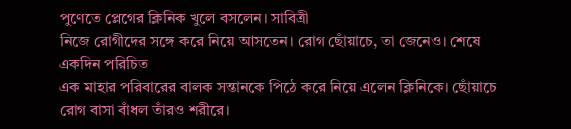পুণেতে প্লেগের ক্লিনিক খুলে বসলেন। সাবিত্রী
নিজে রোগীদের সঙ্গে করে নিয়ে আসতেন। রোগ ছোঁয়াচে, তা জেনেও। শেষে একদিন পরিচিত
এক মাহার পরিবারের বালক সন্তানকে পিঠে করে নিয়ে এলেন ক্লিনিকে। ছোঁয়াচে রোগ বাসা বাঁধল তাঁরও শরীরে।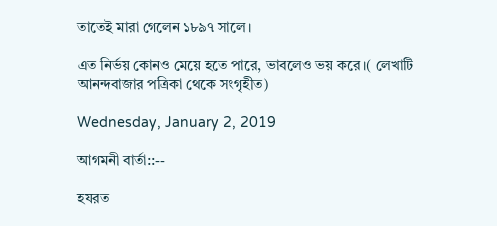তাতেই মারা গেলেন ১৮৯৭ সালে।

এত নির্ভয় কোনও মেয়ে হতে পারে, ভাবলেও ভয় করে।( লেখাটি  আনন্দবাজার পত্রিকা থেকে সংগৃহীত)

Wednesday, January 2, 2019

আগমনী বার্তা::--

হযরত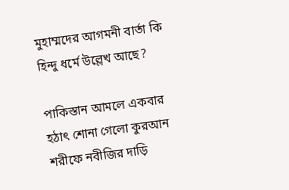মুহাম্মদের আগমনী বার্তা কি হিন্দু ধর্মে উল্লেখ আছে?

পাকিস্তান আমলে একবার হঠাৎ শোনা গেলো কুরআন শরীফে নবীজির দাড়ি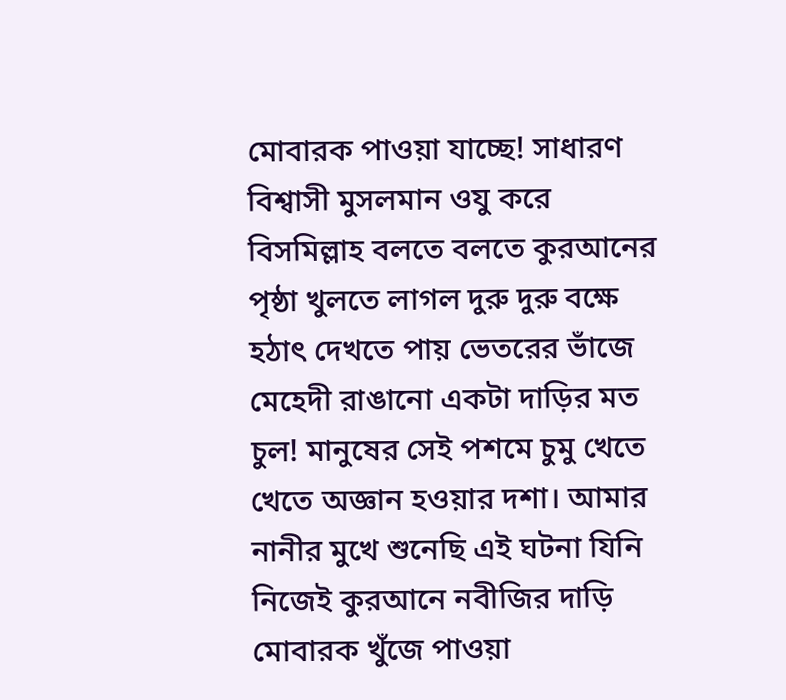মোবারক পাওয়া যাচ্ছে! সাধারণ বিশ্বাসী মুসলমান ওযু করে বিসমিল্লাহ বলতে বলতে কুরআনের পৃষ্ঠা খুলতে লাগল দুরু দুরু বক্ষে হঠাৎ দেখতে পায় ভেতরের ভাঁজে মেহেদী রাঙানো একটা দাড়ির মত চুল! মানুষের সেই পশমে চুমু খেতে খেতে অজ্ঞান হওয়ার দশা। আমার নানীর মুখে শুনেছি এই ঘটনা যিনি নিজেই কুরআনে নবীজির দাড়ি মোবারক খুঁজে পাওয়া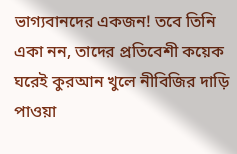ভাগ্যবানদের একজন! তবে তিনি একা নন, তাদের প্রতিবেশী কয়েক ঘরেই কুরআন খুলে নীবিজির দাড়ি পাওয়া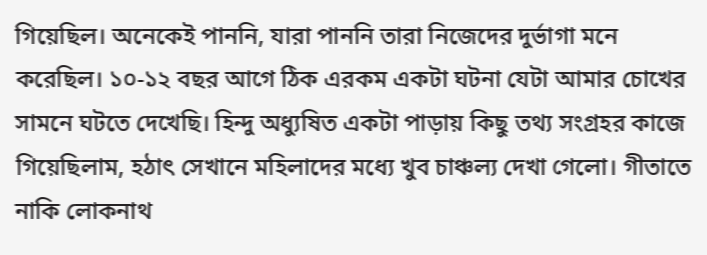গিয়েছিল। অনেকেই পাননি, যারা পাননি তারা নিজেদের দুর্ভাগা মনে করেছিল। ১০-১২ বছর আগে ঠিক এরকম একটা ঘটনা যেটা আমার চোখের সামনে ঘটতে দেখেছি। হিন্দু অধ্যুষিত একটা পাড়ায় কিছু তথ্য সংগ্রহর কাজে গিয়েছিলাম, হঠাৎ সেখানে মহিলাদের মধ্যে খুব চাঞ্চল্য দেখা গেলো। গীতাতে নাকি লোকনাথ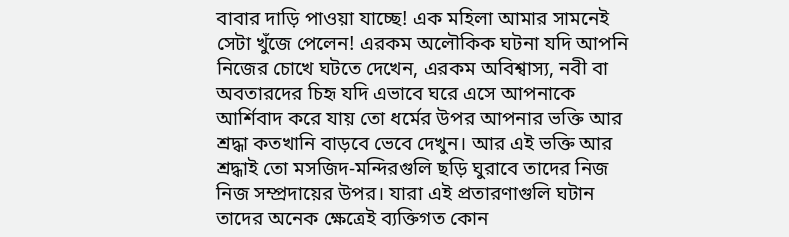বাবার দাড়ি পাওয়া যাচ্ছে! এক মহিলা আমার সামনেই সেটা খুঁজে পেলেন! এরকম অলৌকিক ঘটনা যদি আপনি নিজের চোখে ঘটতে দেখেন, এরকম অবিশ্বাস্য, নবী বা অবতারদের চিহৃ যদি এভাবে ঘরে এসে আপনাকে আর্শিবাদ করে যায় তো ধর্মের উপর আপনার ভক্তি আর শ্রদ্ধা কতখানি বাড়বে ভেবে দেখুন। আর এই ভক্তি আর শ্রদ্ধাই তো মসজিদ-মন্দিরগুলি ছড়ি ঘুরাবে তাদের নিজ নিজ সম্প্রদায়ের উপর। যারা এই প্রতারণাগুলি ঘটান তাদের অনেক ক্ষেত্রেই ব্যক্তিগত কোন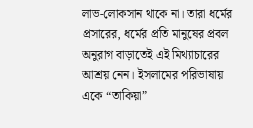লাভ-লোকসান থাকে না। তারা ধর্মের প্রসারের, ধর্মের প্রতি মানুষের প্রবল অনুরাগ বাড়াতেই এই মিথ্যাচারের আশ্রয় নেন। ইসলামের পরিভাষায় একে “তাকিয়া”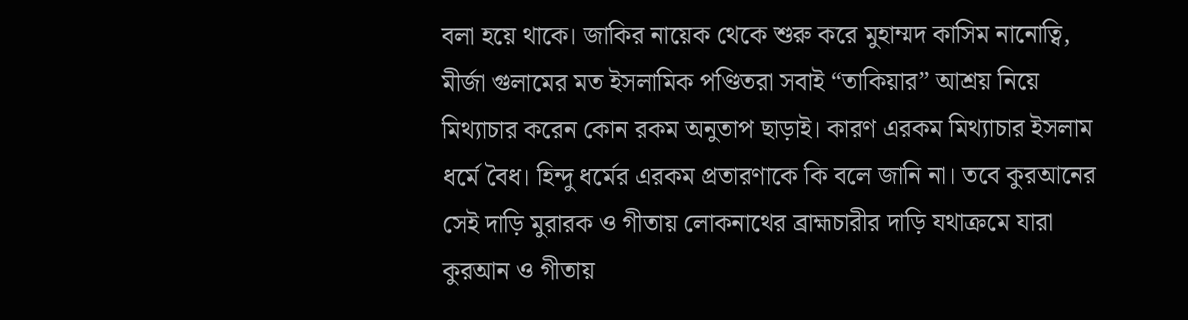বলা হয়ে থাকে। জাকির নায়েক থেকে শুরু করে মুহাম্মদ কাসিম নানোত্বি, মীর্জা গুলামের মত ইসলামিক পণ্ডিতরা সবাই “তাকিয়ার” আশ্রয় নিয়ে মিথ্যাচার করেন কোন রকম অনুতাপ ছাড়াই। কারণ এরকম মিথ্যাচার ইসলাম ধর্মে বৈধ। হিন্দু ধর্মের এরকম প্রতারণাকে কি বলে জানি না। তবে কুরআনের সেই দাড়ি মুরারক ও গীতায় লোকনাথের ব্রাহ্মচারীর দাড়ি যথাক্রমে যারা কুরআন ও গীতায়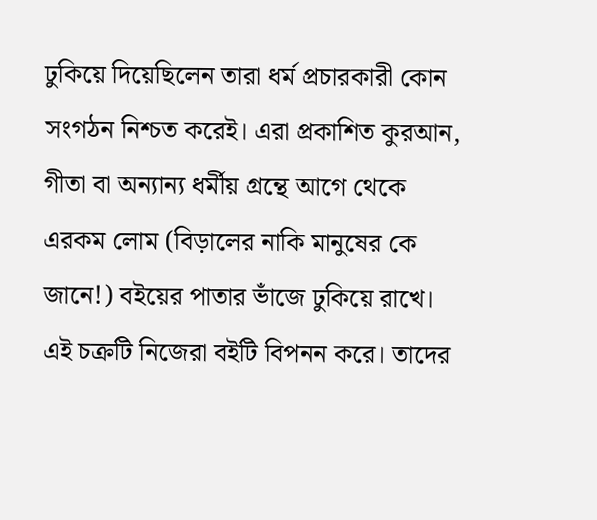ঢুকিয়ে দিয়েছিলেন তারা ধর্ম প্রচারকারী কোন সংগঠন নিশ্চত করেই। এরা প্রকাশিত কুরআন, গীতা বা অন্যান্য ধর্মীয় গ্রন্থে আগে থেকে এরকম লোম (বিড়ালের নাকি মানুষের কে জানে!) বইয়ের পাতার ভাঁজে ঢুকিয়ে রাখে। এই চক্রটি নিজেরা বইটি বিপনন করে। তাদের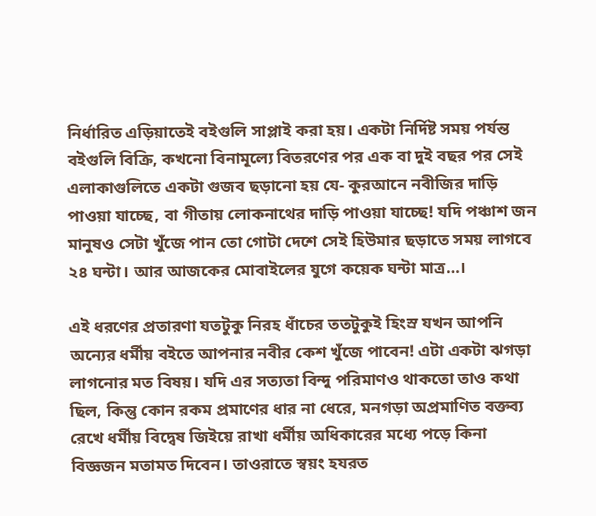নির্ধারিত এড়িয়াতেই বইগুলি সাপ্লাই করা হয়। একটা নির্দিষ্ট সময় পর্যন্ত বইগুলি বিক্রি, কখনো বিনামূল্যে বিতরণের পর এক বা দুই বছর পর সেই এলাকাগুলিতে একটা গুজব ছড়ানো হয় যে- কুরআনে নবীজির দাড়ি পাওয়া যাচ্ছে, বা গীতায় লোকনাথের দাড়ি পাওয়া যাচ্ছে! যদি পঞ্চাশ জন মানুষও সেটা খুঁজে পান তো গোটা দেশে সেই হিউমার ছড়াতে সময় লাগবে ২৪ ঘন্টা। আর আজকের মোবাইলের যুগে কয়েক ঘন্টা মাত্র…।

এই ধরণের প্রতারণা যতটুকু নিরহ ধাঁচের ততটুকুই হিংস্র যখন আপনি অন্যের ধর্মীয় বইতে আপনার নবীর কেশ খুঁজে পাবেন! এটা একটা ঝগড়া লাগনোর মত বিষয়। যদি এর সত্যতা বিন্দু পরিমাণও থাকতো তাও কথা ছিল, কিন্তু কোন রকম প্রমাণের ধার না ধেরে, মনগড়া অপ্রমাণিত বক্তব্য রেখে ধর্মীয় বিদ্বেষ জিইয়ে রাখা ধর্মীয় অধিকারের মধ্যে পড়ে কিনা বিজ্ঞজন মতামত দিবেন। তাওরাতে স্বয়ং হযরত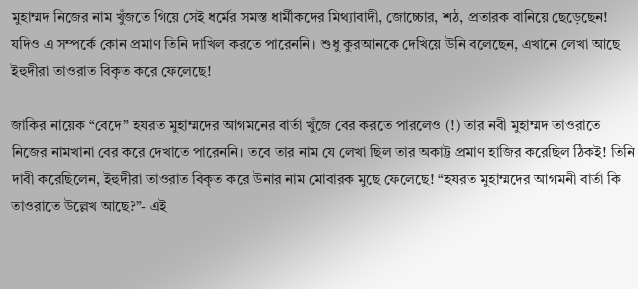মুহাম্মদ নিজের নাম খুঁজতে গিয়ে সেই ধর্মের সমস্ত ধার্মীকদের মিথ্যাবাদী, জোচ্চোর, শঠ, প্রতারক বানিয়ে ছেড়েছেন! যদিও এ সম্পর্কে কোন প্রমাণ তিনি দাখিল করতে পারেননি। শুধু কুরআনকে দেখিয়ে উনি বলেছেন, এখানে লেখা আছে ইহুদীরা তাওরাত বিকৃত করে ফেলেছে!

জাকির নায়েক “বেদে” হযরত মুহাম্মদের আগমনের বার্তা খুঁজে বের করতে পারলেও (!) তার নবী মুহাম্মদ তাওরাতে নিজের নামখানা বের করে দেখাতে পারেননি। তবে তার নাম যে লেখা ছিল তার অকাট্ট প্রমাণ হাজির করেছিল ঠিকই! তিনি দাবী করেছিলেন, ইহুদীরা তাওরাত বিকৃত করে উনার নাম মোবারক মুছে ফেলেছে! “হযরত মুহাম্মদের আগমনী বার্তা কি তাওরাতে উল্লেখ আছে?”- এই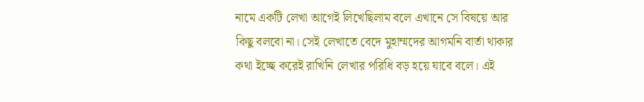নামে একটি লেখা আগেই লিখেছিলাম বলে এখানে সে বিষয়ে আর কিছু বলবো না। সেই লেখাতে বেদে মুহাম্মদের আগমনি বার্তা থাকার কথা ইচ্ছে করেই রাখিনি লেখার পরিধি বড় হয়ে যাবে বলে। এই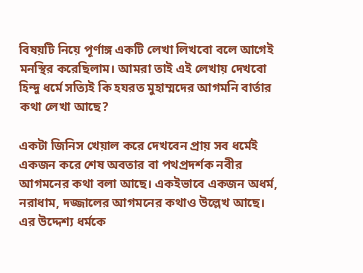বিষয়টি নিয়ে পূর্ণাঙ্গ একটি লেখা লিখবো বলে আগেই মনস্থির করেছিলাম। আমরা তাই এই লেখায় দেখবো হিন্দু ধর্মে সত্যিই কি হযরত মুহাম্মদের আগমনি বার্তার কথা লেখা আছে?

একটা জিনিস খেয়াল করে দেখবেন প্রায় সব ধর্মেই একজন করে শেষ অবতার বা পথপ্রদর্শক নবীর আগমনের কথা বলা আছে। একইভাবে একজন অধর্ম, নরাধাম, দজ্জালের আগমনের কথাও উল্লেখ আছে। এর উদ্দেশ্য ধর্মকে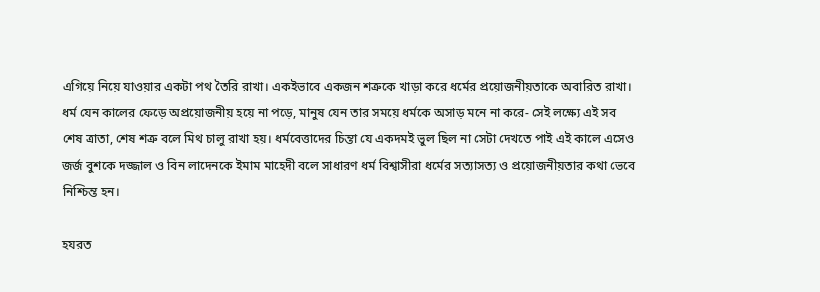এগিয়ে নিয়ে যাওয়ার একটা পথ তৈরি রাখা। একইভাবে একজন শত্রুকে খাড়া করে ধর্মের প্রয়োজনীয়তাকে অবারিত রাখা। ধর্ম যেন কালের ফেড়ে অপ্রয়োজনীয় হয়ে না পড়ে, মানুষ যেন তার সময়ে ধর্মকে অসাড় মনে না করে- সেই লক্ষ্যে এই সব শেষ ত্রাতা, শেষ শত্রু বলে মিথ চালু রাখা হয়। ধর্মবেত্তাদের চিন্তা যে একদমই ভুল ছিল না সেটা দেখতে পাই এই কালে এসেও জর্জ বুশকে দজ্জাল ও বিন লাদেনকে ইমাম মাহেদী বলে সাধারণ ধর্ম বিশ্বাসীরা ধর্মের সত্যাসত্য ও প্রয়োজনীয়তার কথা ভেবে নিশ্চিন্ত হন।

হযরত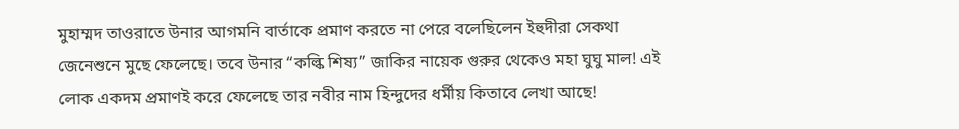মুহাম্মদ তাওরাতে উনার আগমনি বার্তাকে প্রমাণ করতে না পেরে বলেছিলেন ইহুদীরা সেকথা জেনেশুনে মুছে ফেলেছে। তবে উনার “কল্কি শিষ্য” জাকির নায়েক গুরুর থেকেও মহা ঘুঘু মাল! এই লোক একদম প্রমাণই করে ফেলেছে তার নবীর নাম হিন্দুদের ধর্মীয় কিতাবে লেখা আছে!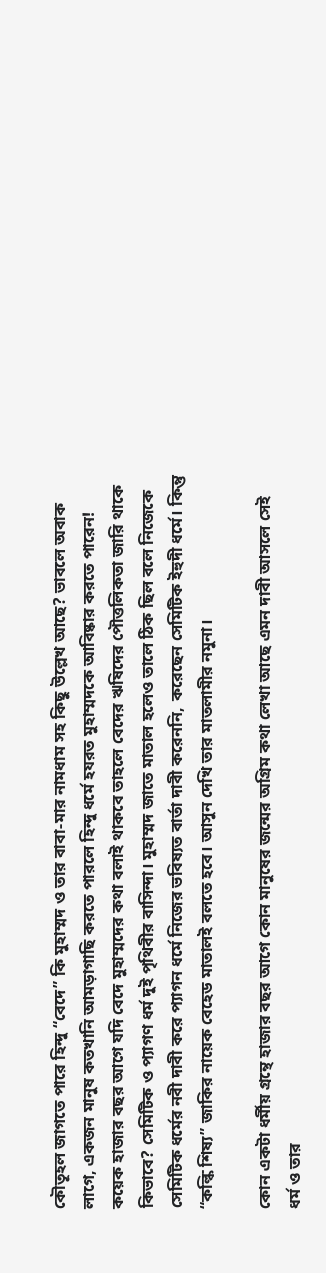কৌতূহল জাগতে পারে হিন্দু “বেদে” কি মুহাম্মদ ও তার বাবা-মার নামধাম সহ কিছু উল্লেখ আছে? ভাবলে অবাক লাগে, একজন মানুষ কতখানি আমড়াগাছি করতে পারলে হিন্দু ধর্মে হযরত মুহাম্মদকে আবিষ্কার করতে পারেন! কয়েক হাজার বছর আগে যদি বেদে মুহাম্মদের কথা বলাই থাকবে তাহলে বেদের ঋষিদের পৌত্তলিকতা জারি থাকে কিভাবে? সেমিটিক ও প্যাগণ ধর্ম দুই পৃথিবীর বাসিন্দা। মুহাম্মদ জাতে মাতাল হলেও তালে ঠিক ছিল বলে নিজেকে সেমিটিক ধর্মের নবী দাবী করে প্যাগন ধর্মে নিজের ভবিষ্যত বার্তা দাবী করেননি, করেছেন সেমিটিক ইহুদী ধর্মে। কিন্তু “কল্কি শিষ্য” জাকির নায়েক বেহেড মাতালই বলতে হবে। আসুন দেখি তার মাতলামীর নমুনা।

কোন একটা ধর্মীয় গ্রন্থে হাজার বছর আগে কোন মানুষের জন্মের অগ্রিম কথা লেখা আছে এমন দাবী আসলে সেই ধর্ম ও তার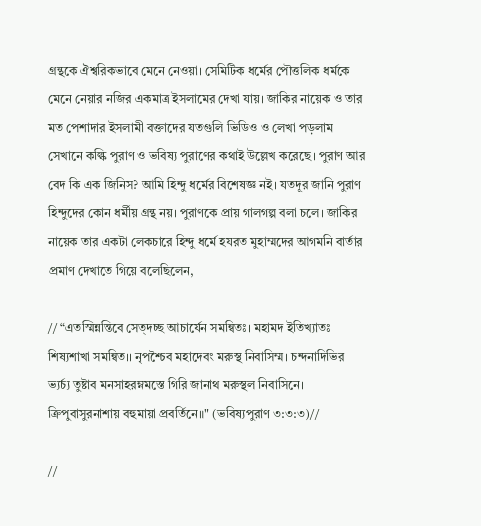গ্রন্থকে ঐশ্বরিকভাবে মেনে নেওয়া। সেমিটিক ধর্মের পৌত্তলিক ধর্মকে মেনে নেয়ার নজির একমাত্র ইসলামের দেখা যায়। জাকির নায়েক ও তার মত পেশাদার ইসলামী বক্তাদের যতগুলি ভিডিও ও লেখা পড়লাম সেখানে কল্কি পুরাণ ও ভবিষ্য পুরাণের কথাই উল্লেখ করেছে। পুরাণ আর বেদ কি এক জিনিস? আমি হিন্দু ধর্মের বিশেষজ্ঞ নই। যতদূর জানি পুরাণ হিন্দুদের কোন ধর্মীয় গ্রন্থ নয়। পুরাণকে প্রায় গালগল্প বলা চলে। জাকির নায়েক তার একটা লেকচারে হিন্দু ধর্মে হযরত মুহাম্মদের আগমনি বার্তার প্রমাণ দেখাতে গিয়ে বলেছিলেন,

// “এতস্মিন্নন্তিবে সেত্দচ্ছ আচার্যেন সমন্বিতঃ। মহামদ ইতিখ্যাতঃ শিষ্যশাখা সমন্বিত।। নৃপশ্চৈব মহাদেবং মরুস্থ নিবাসিম্ম। চন্দনাদিভির ভ্যর্চ্য তুষ্টাব মনসাহরম্নমস্তে গিরি জানাথ মরুস্থল নিবাসিনে। ক্রিপুবাসুরনাশায় বহুমায়া প্রবর্তিনে॥" (ভবিষ্যপুরাণ ৩:৩:৩)//

//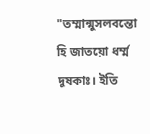"তম্মান্মুসলবন্তো হি জাতয়ো ধর্ম্ম দূষকাঃ। ইতি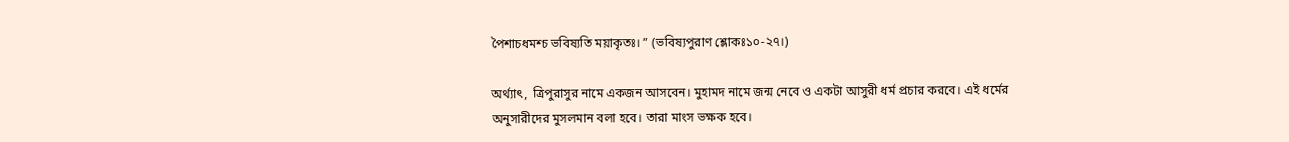পৈশাচধমশ্চ ভবিষ্যতি ময়াকৃতঃ। ” (ভবিষ্যপুরাণ শ্লোকঃ১০-২৭।)

অর্থ্যাৎ,  ত্রিপুরাসুর নামে একজন আসবেন। মুহামদ নামে জন্ম নেবে ও একটা আসুরী ধর্ম প্রচার করবে। এই ধর্মের অনুসারীদের মুসলমান বলা হবে। তারা মাংস ভক্ষক হবে।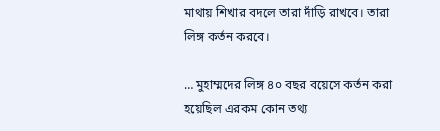মাথায় শিখার বদলে তারা দাঁড়ি রাখবে। তারা লিঙ্গ কর্তন করবে।

… মুহাম্মদের লিঙ্গ ৪০ বছর বয়েসে কর্তন করা হয়েছিল এরকম কোন তথ্য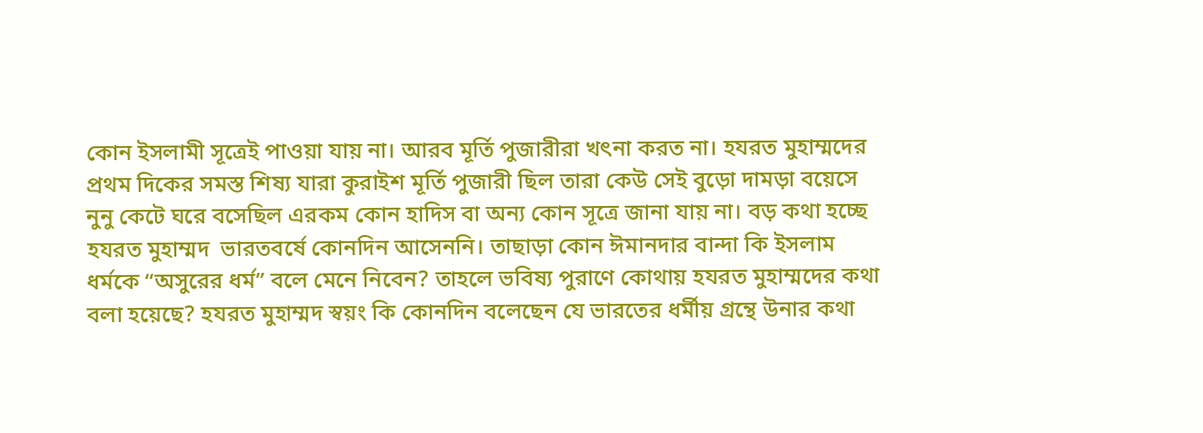কোন ইসলামী সূত্রেই পাওয়া যায় না। আরব মূর্তি পুজারীরা খৎনা করত না। হযরত মুহাম্মদের প্রথম দিকের সমস্ত শিষ্য যারা কুরাইশ মূর্তি পুজারী ছিল তারা কেউ সেই বুড়ো দামড়া বয়েসে নুনু কেটে ঘরে বসেছিল এরকম কোন হাদিস বা অন্য কোন সূত্রে জানা যায় না। বড় কথা হচ্ছে হযরত মুহাম্মদ  ভারতবর্ষে কোনদিন আসেননি। তাছাড়া কোন ঈমানদার বান্দা কি ইসলাম ধর্মকে “অসুরের ধর্ম” বলে মেনে নিবেন? তাহলে ভবিষ্য পুরাণে কোথায় হযরত মুহাম্মদের কথা বলা হয়েছে? হযরত মুহাম্মদ স্বয়ং কি কোনদিন বলেছেন যে ভারতের ধর্মীয় গ্রন্থে উনার কথা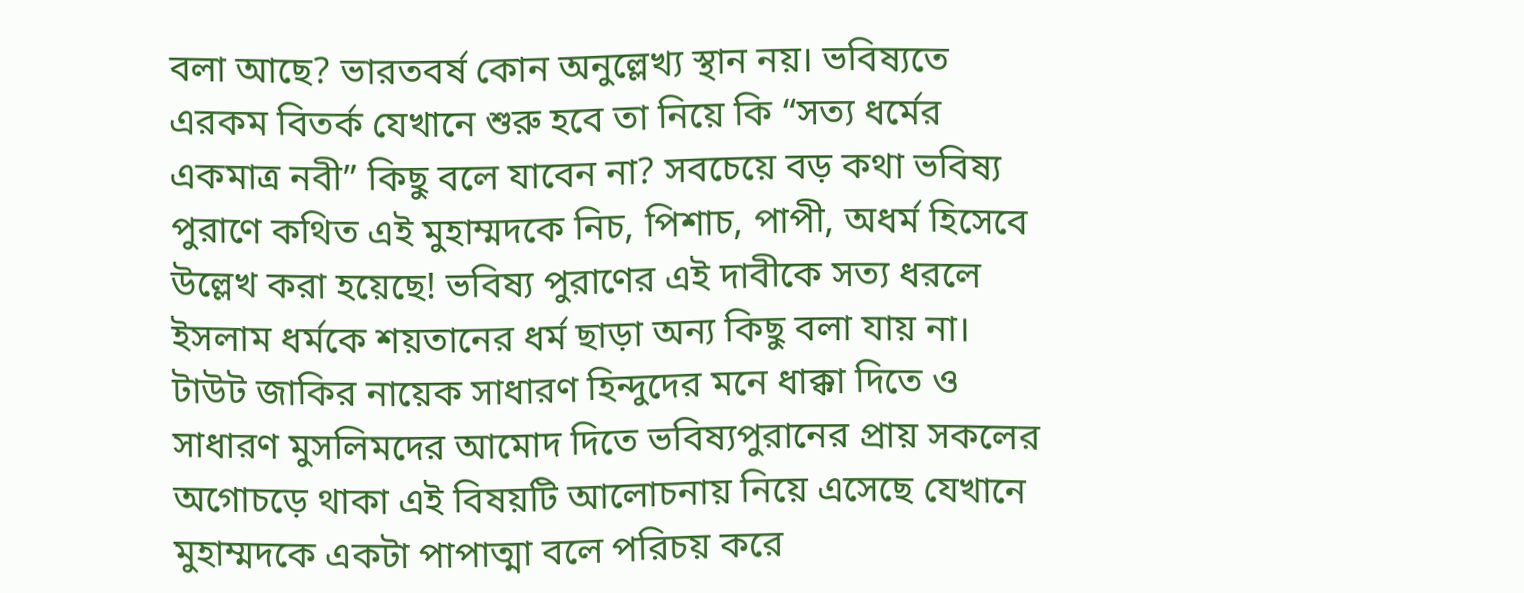বলা আছে? ভারতবর্ষ কোন অনুল্লেখ্য স্থান নয়। ভবিষ্যতে এরকম বিতর্ক যেখানে শুরু হবে তা নিয়ে কি “সত্য ধর্মের একমাত্র নবী” কিছু বলে যাবেন না? সবচেয়ে বড় কথা ভবিষ্য পুরাণে কথিত এই মুহাম্মদকে নিচ, পিশাচ, পাপী, অধর্ম হিসেবে উল্লেখ করা হয়েছে! ভবিষ্য পুরাণের এই দাবীকে সত্য ধরলে ইসলাম ধর্মকে শয়তানের ধর্ম ছাড়া অন্য কিছু বলা যায় না। টাউট জাকির নায়েক সাধারণ হিন্দুদের মনে ধাক্কা দিতে ও সাধারণ মুসলিমদের আমোদ দিতে ভবিষ্যপুরানের প্রায় সকলের অগোচড়ে থাকা এই বিষয়টি আলোচনায় নিয়ে এসেছে যেখানে মুহাম্মদকে একটা পাপাত্মা বলে পরিচয় করে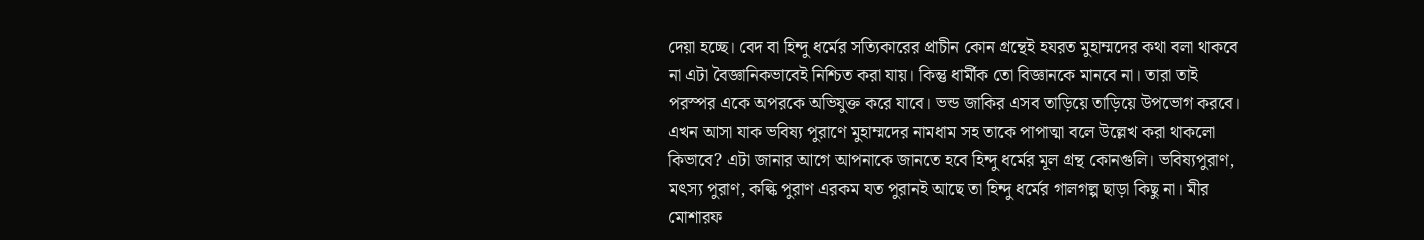দেয়া হচ্ছে। বেদ বা হিন্দু ধর্মের সত্যিকারের প্রাচীন কোন গ্রন্থেই হযরত মুহাম্মদের কথা বলা থাকবে না এটা বৈজ্ঞানিকভাবেই নিশ্চিত করা যায়। কিন্তু ধার্মীক তো বিজ্ঞানকে মানবে না। তারা তাই পরস্পর একে অপরকে অভিযুক্ত করে যাবে। ভন্ড জাকির এসব তাড়িয়ে তাড়িয়ে উপভোগ করবে। এখন আসা যাক ভবিষ্য পুরাণে মুহাম্মদের নামধাম সহ তাকে পাপাত্মা বলে উল্লেখ করা থাকলো কিভাবে? এটা জানার আগে আপনাকে জানতে হবে হিন্দু ধর্মের মূল গ্রন্থ কোনগুলি। ভবিষ্যপুরাণ, মৎস্য পুরাণ, কল্কি পুরাণ এরকম যত পুরানই আছে তা হিন্দু ধর্মের গালগল্প ছাড়া কিছু না। মীর মোশারফ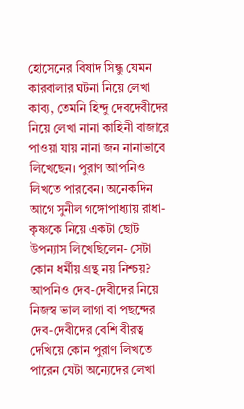হোসেনের বিষাদ সিন্ধু যেমন কারবালার ঘটনা নিয়ে লেখা কাব্য, তেমনি হিন্দু দেবদেবীদের নিয়ে লেখা নানা কাহিনী বাজারে পাওয়া যায় নানা জন নানাভাবে লিখেছেন। পুরাণ আপনিও লিখতে পারবেন। অনেকদিন আগে সুনীল গঙ্গোপাধ্যায় রাধা-কৃষ্ণকে নিয়ে একটা ছোট উপন্যাস লিখেছিলেন- সেটা কোন ধর্মীয় গ্রন্থ নয় নিশ্চয়? আপনিও দেব-দেবীদের নিয়ে নিজস্ব ভাল লাগা বা পছন্দের দেব-দেবীদের বেশি বীরত্ব দেখিয়ে কোন পুরাণ লিখতে পারেন যেটা অন্যেদের লেখা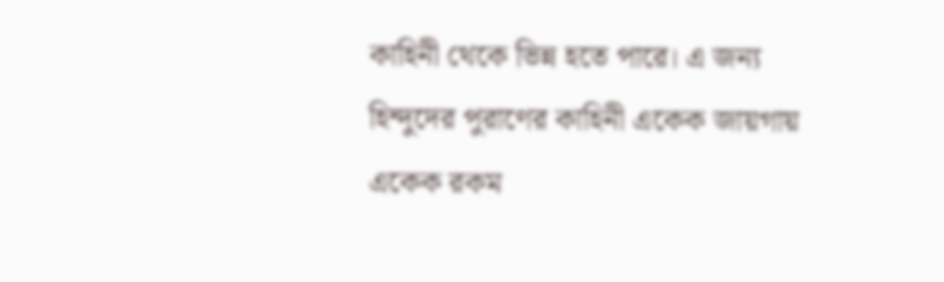কাহিনী থেকে ভিন্ন হতে পারে। এ জন্য হিন্দুদের পুরাণের কাহিনী একেক জায়গায় একেক রকম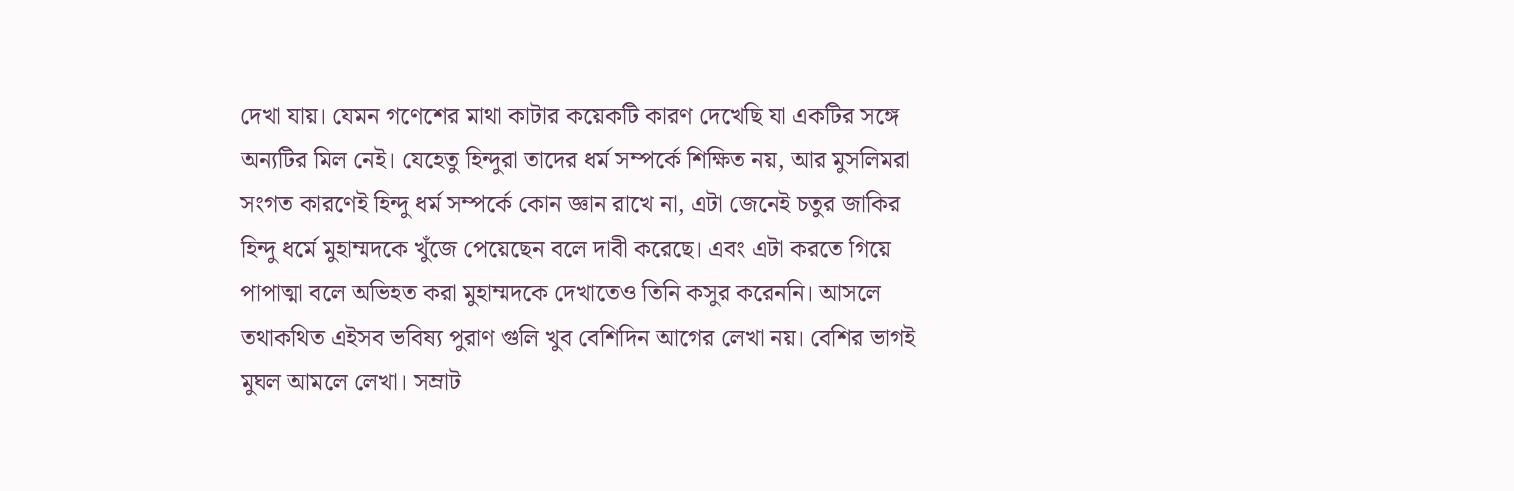দেখা যায়। যেমন গণেশের মাথা কাটার কয়েকটি কারণ দেখেছি যা একটির সঙ্গে অন্যটির মিল নেই। যেহেতু হিন্দুরা তাদের ধর্ম সম্পর্কে শিক্ষিত নয়, আর মুসলিমরা সংগত কারণেই হিন্দু ধর্ম সম্পর্কে কোন জ্ঞান রাখে না, এটা জেনেই চতুর জাকির হিন্দু ধর্মে মুহাম্মদকে খুঁজে পেয়েছেন বলে দাবী করেছে। এবং এটা করতে গিয়ে পাপাত্মা বলে অভিহত করা মুহাম্মদকে দেখাতেও তিনি কসুর করেননি। আসলে তথাকথিত এইসব ভবিষ্য পুরাণ গুলি খুব বেশিদিন আগের লেখা নয়। বেশির ভাগই মুঘল আমলে লেখা। সম্রাট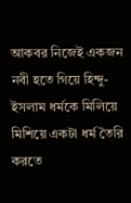আকবর নিজেই একজন নবী হতে গিয়ে হিন্দু-ইসলাম ধর্মকে মিলিয়ে মিশিয়ে একটা ধর্ম তৈরি করতে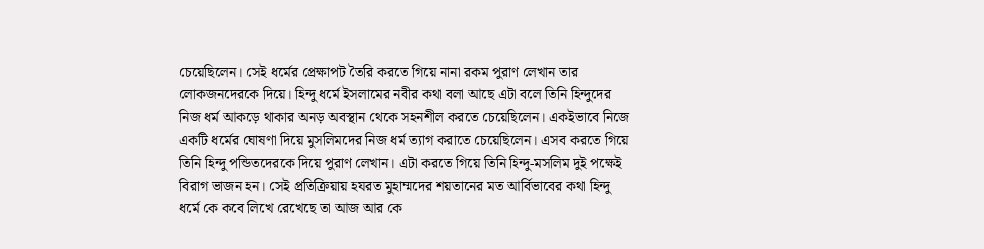চেয়েছিলেন। সেই ধর্মের প্রেক্ষাপট তৈরি করতে গিয়ে নানা রকম পুরাণ লেখান তার লোকজনদেরকে দিয়ে। হিন্দু ধর্মে ইসলামের নবীর কথা বলা আছে এটা বলে তিনি হিন্দুদের নিজ ধর্ম আকড়ে থাকার অনড় অবস্থান থেকে সহনশীল করতে চেয়েছিলেন। একইভাবে নিজে একটি ধর্মের ঘোষণা দিয়ে মুসলিমদের নিজ ধর্ম ত্যাগ করাতে চেয়েছিলেন। এসব করতে গিয়ে তিনি হিন্দু পন্ডিতদেরকে দিয়ে পুরাণ লেখান। এটা করতে গিয়ে তিনি হিন্দু-মসলিম দুই পক্ষেই বিরাগ ভাজন হন। সেই প্রতিক্রিয়ায় হযরত মুহাম্মদের শয়তানের মত আর্বিভাবের কথা হিন্দু ধর্মে কে কবে লিখে রেখেছে তা আজ আর কে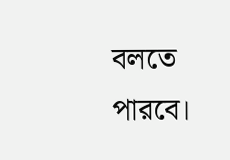বলতে পারবে।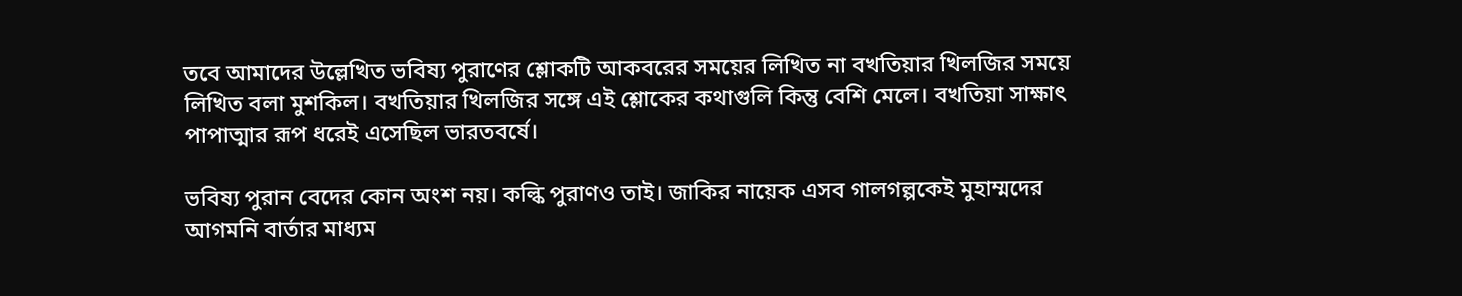তবে আমাদের উল্লেখিত ভবিষ্য পুরাণের শ্লোকটি আকবরের সময়ের লিখিত না বখতিয়ার খিলজির সময়ে লিখিত বলা মুশকিল। বখতিয়ার খিলজির সঙ্গে এই শ্লোকের কথাগুলি কিন্তু বেশি মেলে। বখতিয়া সাক্ষাৎ পাপাত্মার রূপ ধরেই এসেছিল ভারতবর্ষে।

ভবিষ্য পুরান বেদের কোন অংশ নয়। কল্কি পুরাণও তাই। জাকির নায়েক এসব গালগল্পকেই মুহাম্মদের আগমনি বার্তার মাধ্যম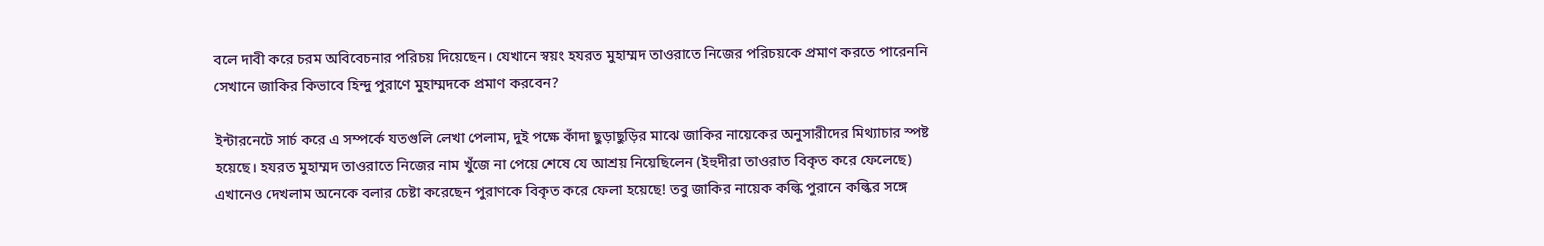বলে দাবী করে চরম অবিবেচনার পরিচয় দিয়েছেন। যেখানে স্বয়ং হযরত মুহাম্মদ তাওরাতে নিজের পরিচয়কে প্রমাণ করতে পারেননি সেখানে জাকির কিভাবে হিন্দু পুরাণে মুহাম্মদকে প্রমাণ করবেন?

ইন্টারনেটে সার্চ করে এ সম্পর্কে যতগুলি লেখা পেলাম, দুই পক্ষে কাঁদা ছুড়াছুড়ির মাঝে জাকির নায়েকের অনুসারীদের মিথ্যাচার স্পষ্ট হয়েছে। হযরত মুহাম্মদ তাওরাতে নিজের নাম খুঁজে না পেয়ে শেষে যে আশ্রয় নিয়েছিলেন (ইহুদীরা তাওরাত বিকৃত করে ফেলেছে) এখানেও দেখলাম অনেকে বলার চেষ্টা করেছেন পুরাণকে বিকৃত করে ফেলা হয়েছে! তবু জাকির নায়েক কল্কি পুরানে কল্কির সঙ্গে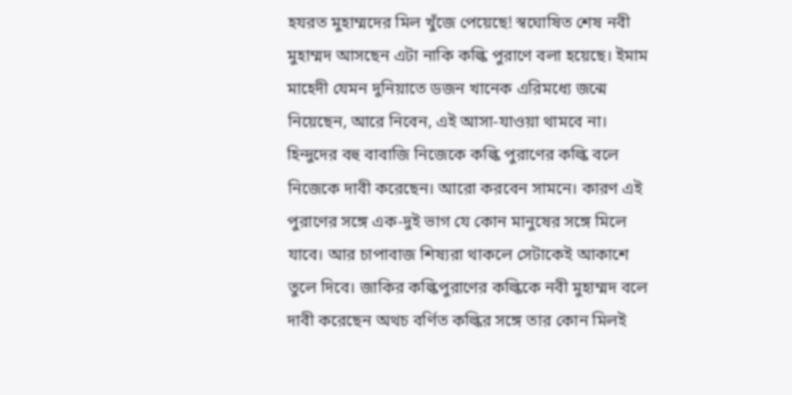হযরত মুহাম্মদের মিল খুঁজে পেয়েছে! স্বঘোষিত শেষ নবী মুহাম্মদ আসছেন এটা নাকি কল্কি পুরাণে বলা হয়েছে। ইমাম মাহেদী যেমন দুনিয়াতে ডজন খানেক এরিমধ্যে জন্মে নিয়েছেন, আরে নিবেন, এই আসা-যাওয়া থামবে না। হিন্দুদের বহু বাবাজি নিজেকে কল্কি পুরাণের কল্কি বলে নিজেকে দাবী করেছেন। আরো করবেন সামনে। কারণ এই পুরাণের সঙ্গে এক-দুই ভাগ যে কোন মানুষের সঙ্গে মিলে যাবে। আর চাপাবাজ শিষ্যরা থাকলে সেটাকেই আকাশে তুলে দিবে। জাকির কল্কিপুরাণের কল্কিকে নবী মুহাম্মদ বলে দাবী করেছেন অথচ বর্ণিত কল্কির সঙ্গে তার কোন মিলই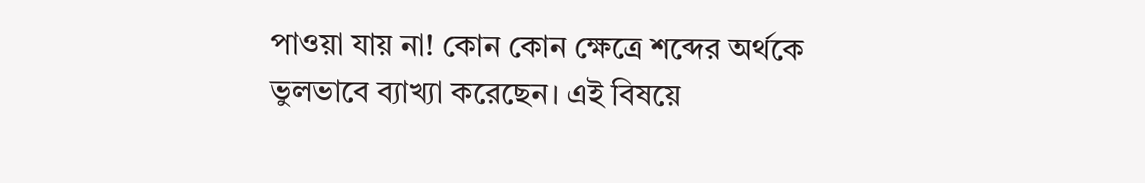পাওয়া যায় না! কোন কোন ক্ষেত্রে শব্দের অর্থকে ভুলভাবে ব্যাখ্যা করেছেন। এই বিষয়ে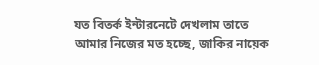যত বিতর্ক ইন্টারনেটে দেখলাম তাতে আমার নিজের মত হচ্ছে, জাকির নায়েক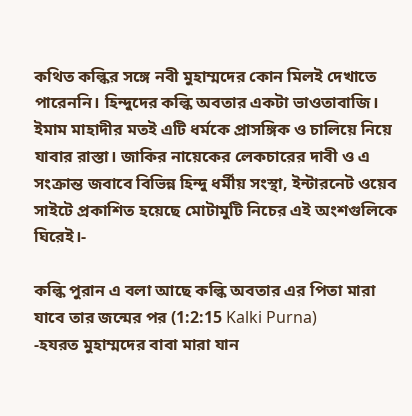কথিত কল্কির সঙ্গে নবী মুহাম্মদের কোন মিলই দেখাতে পারেননি। হিন্দুদের কল্কি অবতার একটা ভাওতাবাজি। ইমাম মাহাদীর মতই এটি ধর্মকে প্রাসঙ্গিক ও চালিয়ে নিয়ে যাবার রাস্তা। জাকির নায়েকের লেকচারের দাবী ও এ সংক্রান্ত জবাবে বিভিন্ন হিন্দু ধর্মীয় সংস্থা, ইন্টারনেট ওয়েব সাইটে প্রকাশিত হয়েছে মোটামুটি নিচের এই অংশগুলিকে ঘিরেই।-

কল্কি পুরান এ বলা আছে কল্কি অবতার এর পিতা মারা যাবে তার জন্মের পর (1:2:15 Kalki Purna)
-হযরত মুহাম্মদের বাবা মারা যান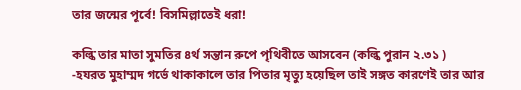তার জন্মের পূর্বে! বিসমিল্লাতেই ধরা!

কল্কি তার মাতা সুমতির ৪র্থ সন্তান রুপে পৃথিবীতে আসবেন (কল্কি পুরান ২.৩১ )
-হযরত মুহাম্মদ গর্ভে থাকাকালে তার পিতার মৃত্যু হয়েছিল তাই সঙ্গত কারণেই তার আর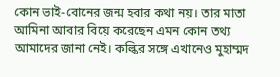কোন ভাই-বোনের জন্ম হবার কথা নয়। তার মাতা আমিনা আবার বিয়ে করেছেন এমন কোন তথ্য আমাদের জানা নেই। কল্কির সঙ্গে এখানেও মুহাম্মদ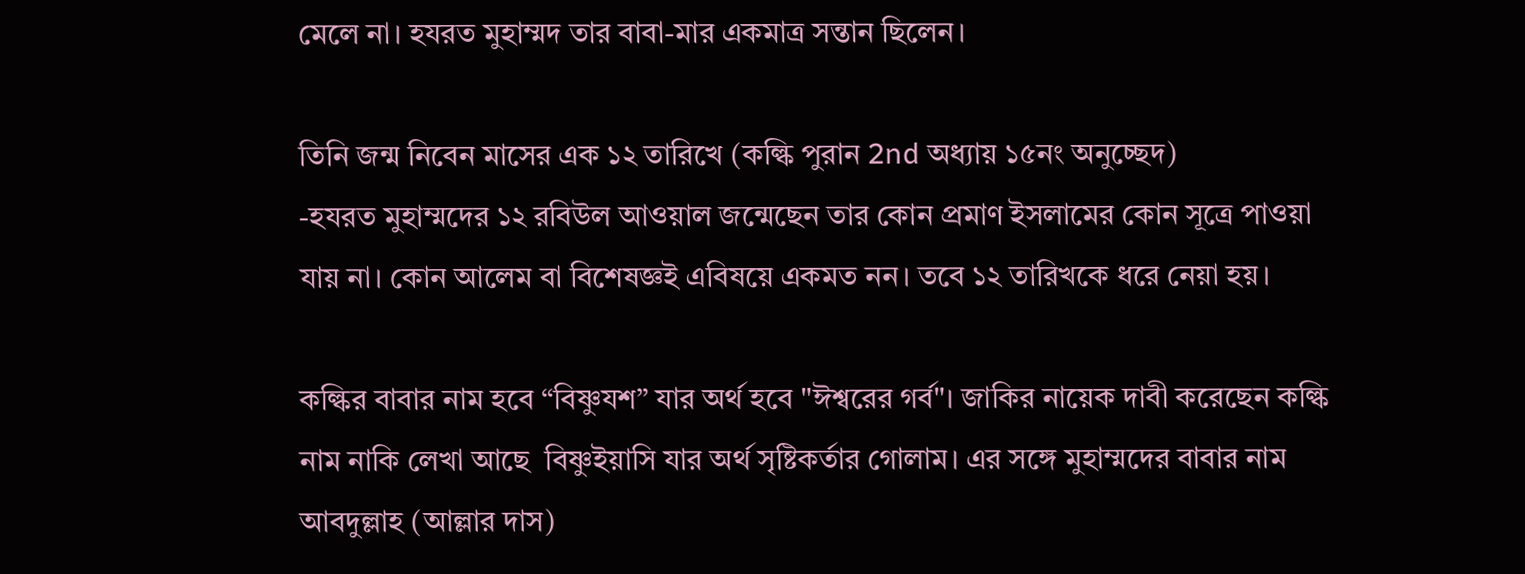মেলে না। হযরত মুহাম্মদ তার বাবা-মার একমাত্র সন্তান ছিলেন।

তিনি জন্ম নিবেন মাসের এক ১২ তারিখে (কল্কি পুরান 2nd অধ্যায় ১৫নং অনুচ্ছেদ)
-হযরত মুহাম্মদের ১২ রবিউল আওয়াল জন্মেছেন তার কোন প্রমাণ ইসলামের কোন সূত্রে পাওয়া যায় না। কোন আলেম বা বিশেষজ্ঞই এবিষয়ে একমত নন। তবে ১২ তারিখকে ধরে নেয়া হয়।

কল্কির বাবার নাম হবে “বিষ্ণুযশ” যার অর্থ হবে "ঈশ্বরের গর্ব"। জাকির নায়েক দাবী করেছেন কল্কি নাম নাকি লেখা আছে  বিষ্ণুইয়াসি যার অর্থ সৃষ্টিকর্তার গোলাম। এর সঙ্গে মুহাম্মদের বাবার নাম আবদুল্লাহ (আল্লার দাস)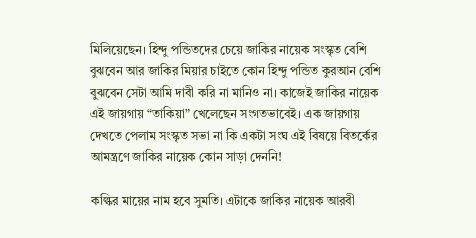মিলিয়েছেন। হিন্দু পন্ডিতদের চেয়ে জাকির নায়েক সংস্কৃত বেশি বুঝবেন আর জাকির মিয়ার চাইতে কোন হিন্দু পন্ডিত কুরআন বেশি বুঝবেন সেটা আমি দাবী করি না মানিও না। কাজেই জাকির নায়েক এই জায়গায় “তাকিয়া” খেলেছেন সংগতভাবেই। এক জায়গায় দেখতে পেলাম সংস্কৃত সভা না কি একটা সংঘ এই বিষয়ে বিতর্কের আমন্ত্রণে জাকির নায়েক কোন সাড়া দেননি!

কল্কির মায়ের নাম হবে সুমতি। এটাকে জাকির নায়েক আরবী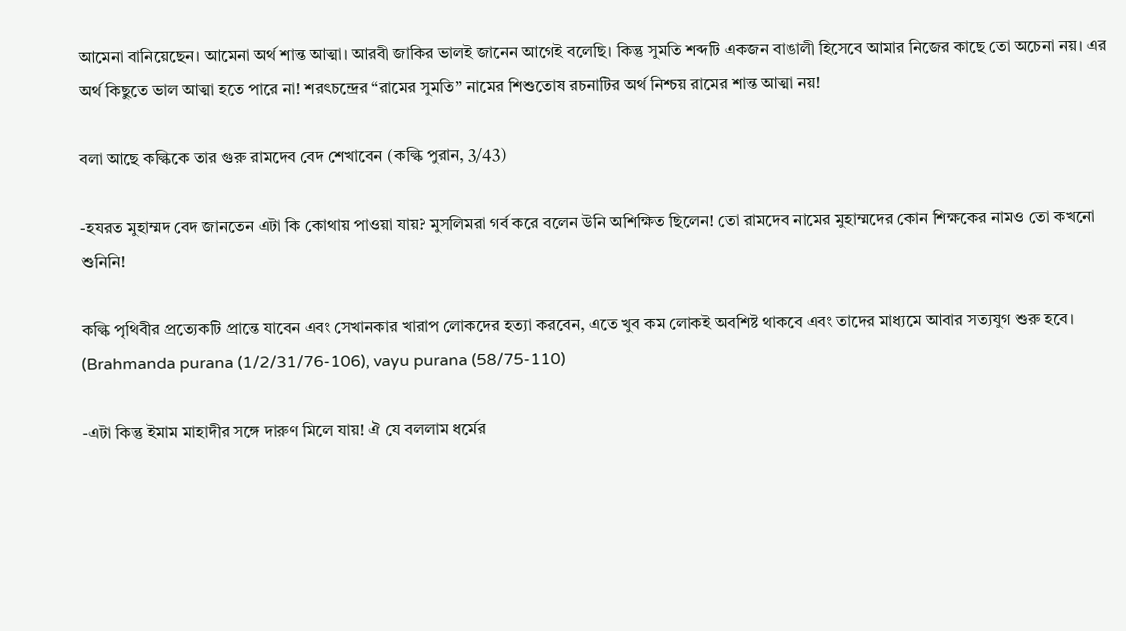আমেনা বানিয়েছেন। আমেনা অর্থ শান্ত আত্মা। আরবী জাকির ভালই জানেন আগেই বলেছি। কিন্তু সুমতি শব্দটি একজন বাঙালী হিসেবে আমার নিজের কাছে তো অচেনা নয়। এর অর্থ কিছুতে ভাল আত্মা হতে পারে না! শরৎচন্দ্রের “রামের সুমতি” নামের শিশুতোষ রচনাটির অর্থ নিশ্চয় রামের শান্ত আত্মা নয়!

বলা আছে কল্কিকে তার গুরু রামদেব বেদ শেখাবেন (কল্কি পুরান, 3/43)

-হযরত মুহাম্মদ বেদ জানতেন এটা কি কোথায় পাওয়া যায়? মুসলিমরা গর্ব করে বলেন উনি অশিক্ষিত ছিলেন! তো রামদেব নামের মুহাম্মদের কোন শিক্ষকের নামও তো কখনো শুনিনি!

কল্কি পৃথিবীর প্রত্যেকটি প্রান্তে যাবেন এবং সেখানকার খারাপ লোকদের হত্যা করবেন, এতে খুব কম লোকই অবশিষ্ট থাকবে এবং তাদের মাধ্যমে আবার সত্যযুগ শুরু হবে। (Brahmanda purana (1/2/31/76-106), vayu purana (58/75-110)

-এটা কিন্তু ইমাম মাহাদীর সঙ্গে দারুণ মিলে যায়! ঐ যে বললাম ধর্মের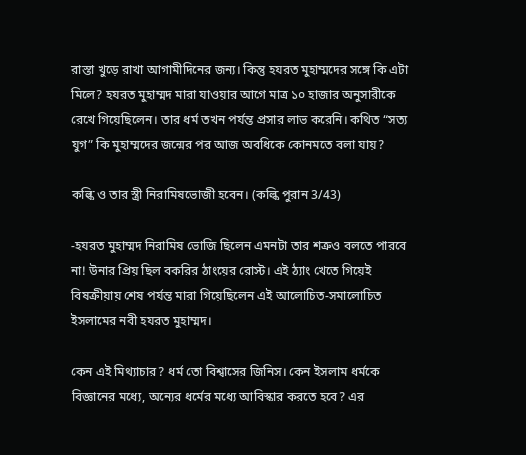রাস্তা খুড়ে রাখা আগামীদিনের জন্য। কিন্তু হযরত মুহাম্মদের সঙ্গে কি এটা মিলে? হযরত মুহাম্মদ মারা যাওয়ার আগে মাত্র ১০ হাজার অনুসারীকে রেখে গিয়েছিলেন। তার ধর্ম তখন পর্যন্ত প্রসার লাভ করেনি। কথিত “সত্য যুগ” কি মুহাম্মদের জন্মের পর আজ অবধিকে কোনমতে বলা যায়?

কল্কি ও তার স্ত্রী নিরামিষভোজী হবেন। (কল্কি পুরান 3/43)

-হযরত মুহাম্মদ নিরামিষ ভোজি ছিলেন এমনটা তার শত্রুও বলতে পারবে না! উনার প্রিয় ছিল বকরির ঠাংয়ের রোস্ট। এই ঠ্যাং খেতে গিয়েই বিষক্রীয়ায় শেষ পর্যন্ত মারা গিয়েছিলেন এই আলোচিত-সমালোচিত ইসলামের নবী হযরত মুহাম্মদ।

কেন এই মিথ্যাচার? ধর্ম তো বিশ্বাসের জিনিস। কেন ইসলাম ধর্মকে বিজ্ঞানের মধ্যে, অন্যের ধর্মের মধ্যে আবিস্কার করতে হবে? এর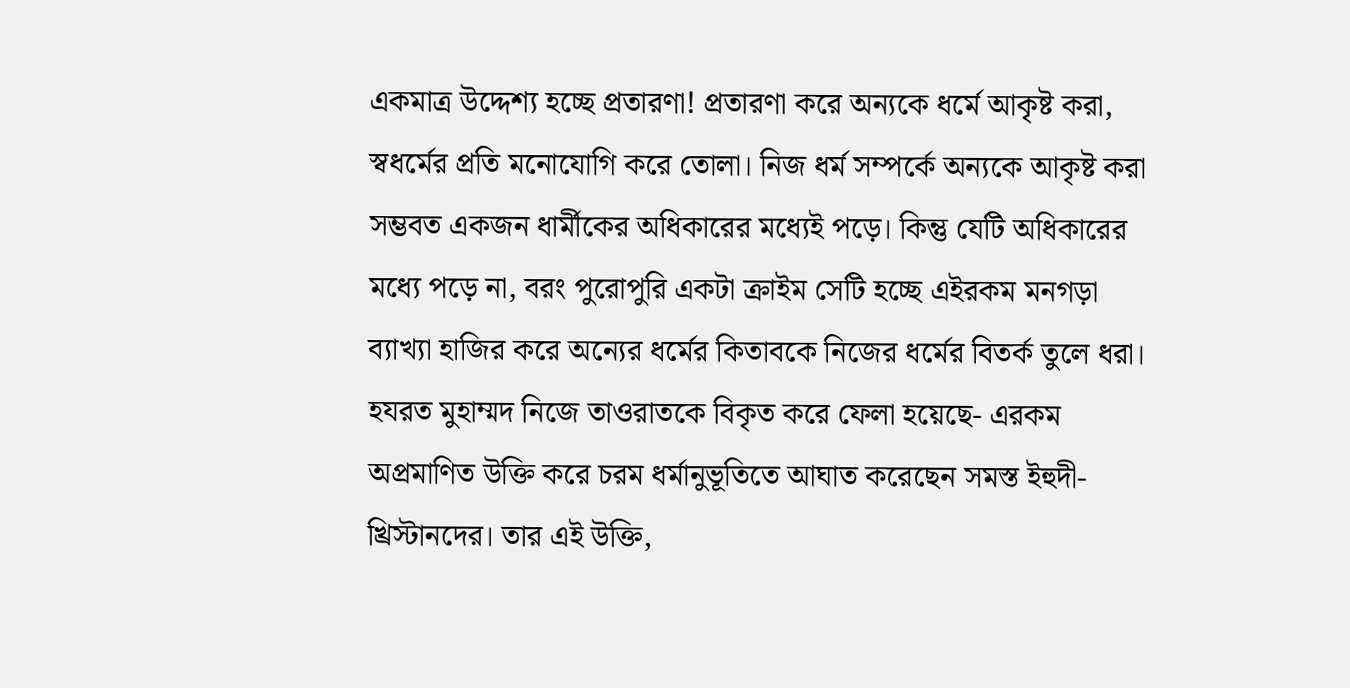একমাত্র উদ্দেশ্য হচ্ছে প্রতারণা! প্রতারণা করে অন্যকে ধর্মে আকৃষ্ট করা, স্বধর্মের প্রতি মনোযোগি করে তোলা। নিজ ধর্ম সম্পর্কে অন্যকে আকৃষ্ট করা সম্ভবত একজন ধার্মীকের অধিকারের মধ্যেই পড়ে। কিন্তু যেটি অধিকারের মধ্যে পড়ে না, বরং পুরোপুরি একটা ক্রাইম সেটি হচ্ছে এইরকম মনগড়া ব্যাখ্যা হাজির করে অন্যের ধর্মের কিতাবকে নিজের ধর্মের বিতর্ক তুলে ধরা। হযরত মুহাম্মদ নিজে তাওরাতকে বিকৃত করে ফেলা হয়েছে- এরকম অপ্রমাণিত উক্তি করে চরম ধর্মানুভূতিতে আঘাত করেছেন সমস্ত ইহুদী-খ্রিস্টানদের। তার এই উক্তি,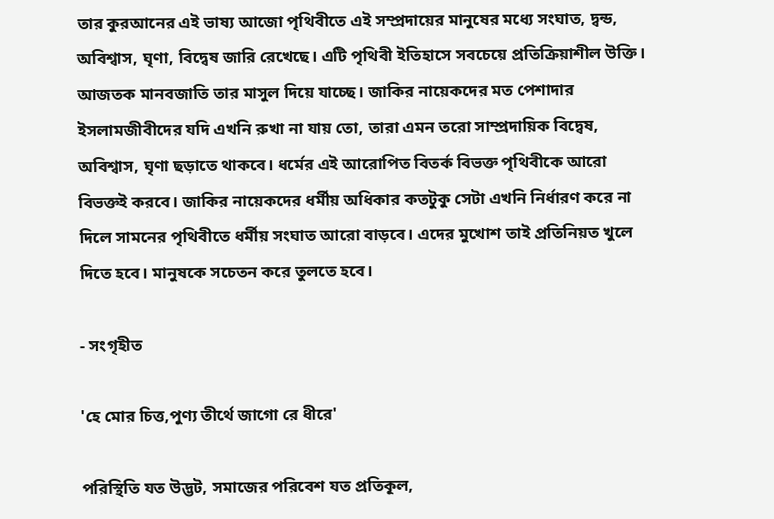তার কুরআনের এই ভাষ্য আজো পৃথিবীতে এই সম্প্রদায়ের মানুষের মধ্যে সংঘাত, দ্বন্ড, অবিশ্বাস, ঘৃণা, বিদ্বেষ জারি রেখেছে। এটি পৃথিবী ইতিহাসে সবচেয়ে প্রতিক্রিয়াশীল উক্তি। আজতক মানবজাতি তার মাসুল দিয়ে যাচ্ছে। জাকির নায়েকদের মত পেশাদার ইসলামজীবীদের যদি এখনি রুখা না যায় তো, তারা এমন তরো সাম্প্রদায়িক বিদ্বেষ, অবিশ্বাস, ঘৃণা ছড়াতে থাকবে। ধর্মের এই আরোপিত বিতর্ক বিভক্ত পৃথিবীকে আরো বিভক্তই করবে। জাকির নায়েকদের ধর্মীয় অধিকার কতটুকু সেটা এখনি নির্ধারণ করে না দিলে সামনের পৃথিবীতে ধর্মীয় সংঘাত আরো বাড়বে। এদের মুখোশ তাই প্রতিনিয়ত খুলে দিতে হবে। মানুষকে সচেতন করে তুলতে হবে।

- সংগৃহীত

'হে মোর চিত্ত,পুণ্য তীর্থে জাগো রে ধীরে'

পরিস্থিতি যত উদ্ভট, সমাজের পরিবেশ যত প্রতিকূল,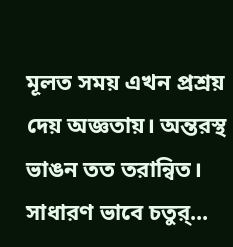মূলত সময় এখন প্রশ্রয় দেয় অজ্ঞতায়। অন্তরস্থ ভাঙন তত তরান্বিত। সাধারণ ভাবে চতুর্...